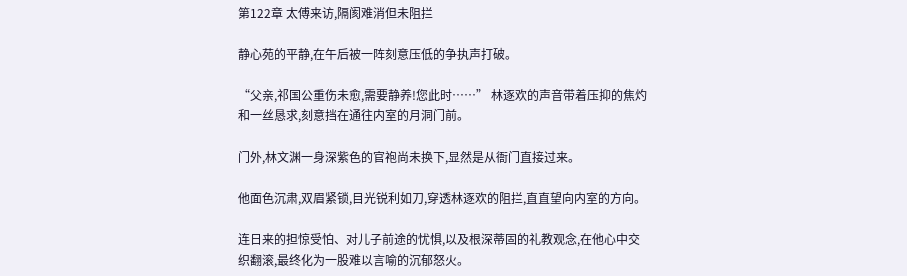第122章 太傅来访,隔阂难消但未阻拦

静心苑的平静,在午后被一阵刻意压低的争执声打破。

“父亲,祁国公重伤未愈,需要静养!您此时……” 林逐欢的声音带着压抑的焦灼和一丝恳求,刻意挡在通往内室的月洞门前。

门外,林文渊一身深紫色的官袍尚未换下,显然是从衙门直接过来。

他面色沉肃,双眉紧锁,目光锐利如刀,穿透林逐欢的阻拦,直直望向内室的方向。

连日来的担惊受怕、对儿子前途的忧惧,以及根深蒂固的礼教观念,在他心中交织翻滚,最终化为一股难以言喻的沉郁怒火。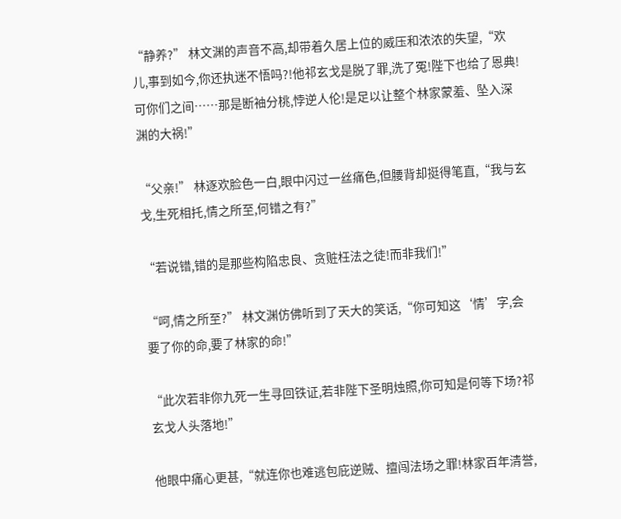“静养?” 林文渊的声音不高,却带着久居上位的威压和浓浓的失望,“欢儿,事到如今,你还执迷不悟吗?!他祁玄戈是脱了罪,洗了冤!陛下也给了恩典!可你们之间……那是断袖分桃,悖逆人伦!是足以让整个林家蒙羞、坠入深渊的大祸!”

“父亲!” 林逐欢脸色一白,眼中闪过一丝痛色,但腰背却挺得笔直,“我与玄戈,生死相托,情之所至,何错之有?”

“若说错,错的是那些构陷忠良、贪赃枉法之徒!而非我们!”

“呵,情之所至?” 林文渊仿佛听到了天大的笑话,“你可知这‘情’字,会要了你的命,要了林家的命!”

“此次若非你九死一生寻回铁证,若非陛下圣明烛照,你可知是何等下场?祁玄戈人头落地!”

他眼中痛心更甚,“就连你也难逃包庇逆贼、擅闯法场之罪!林家百年清誉,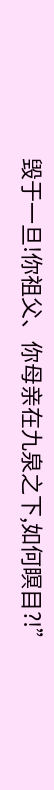毁于一旦!你祖父、你母亲在九泉之下,如何瞑目?!”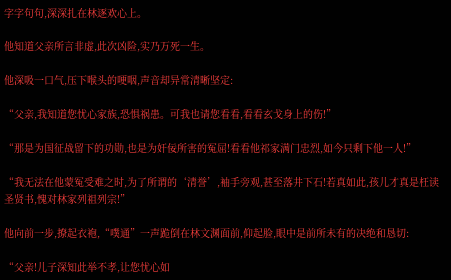字字句句,深深扎在林逐欢心上。

他知道父亲所言非虚,此次凶险,实乃万死一生。

他深吸一口气,压下喉头的哽咽,声音却异常清晰坚定:

“父亲,我知道您忧心家族,恐惧祸患。可我也请您看看,看看玄戈身上的伤!”

“那是为国征战留下的功勋,也是为奸佞所害的冤屈!看看他祁家满门忠烈,如今只剩下他一人!”

“我无法在他蒙冤受难之时,为了所谓的‘清誉’,袖手旁观,甚至落井下石!若真如此,孩儿才真是枉读圣贤书,愧对林家列祖列宗!”

他向前一步,撩起衣袍,“噗通”一声跪倒在林文渊面前,仰起脸,眼中是前所未有的决绝和恳切:

“父亲!儿子深知此举不孝,让您忧心如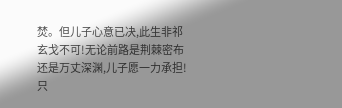焚。但儿子心意已决,此生非祁玄戈不可!无论前路是荆棘密布还是万丈深渊,儿子愿一力承担!只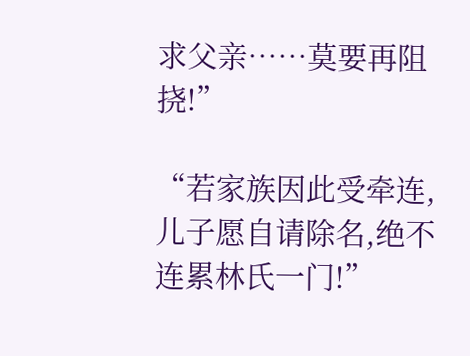求父亲……莫要再阻挠!”

“若家族因此受牵连,儿子愿自请除名,绝不连累林氏一门!”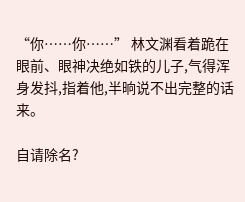“你……你……” 林文渊看着跪在眼前、眼神决绝如铁的儿子,气得浑身发抖,指着他,半晌说不出完整的话来。

自请除名?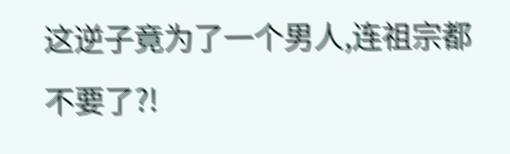这逆子竟为了一个男人,连祖宗都不要了?!